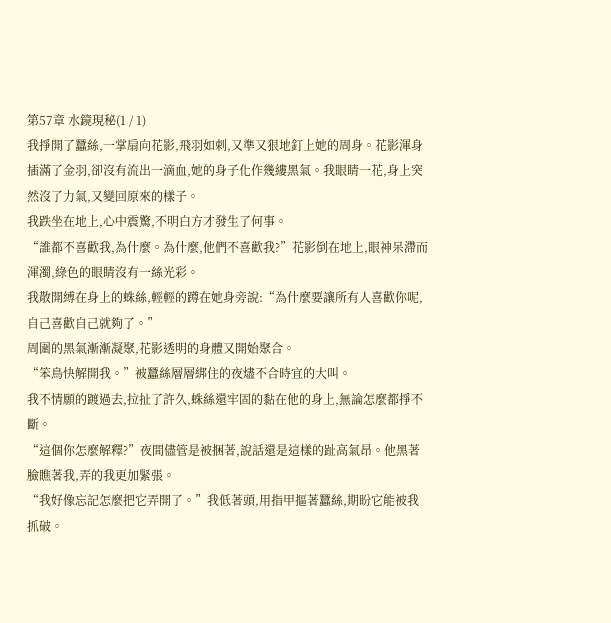第57章 水鏡現秘(1 / 1)
我掙開了蠶絲,一掌扇向花影,飛羽如刺,又準又狠地釘上她的周身。花影渾身插滿了金羽,卻沒有流出一滴血,她的身子化作幾縷黑氣。我眼睛一花,身上突然沒了力氣,又變回原來的樣子。
我跌坐在地上,心中震驚,不明白方才發生了何事。
“誰都不喜歡我,為什麼。為什麼,他們不喜歡我?”花影倒在地上,眼神呆滯而渾濁,綠色的眼睛沒有一絲光彩。
我散開縛在身上的蛛絲,輕輕的蹲在她身旁說:“為什麼要讓所有人喜歡你呢,自己喜歡自己就夠了。”
周圍的黑氣漸漸凝聚,花影透明的身體又開始聚合。
“笨鳥快解開我。”被蠶絲層層綁住的夜燼不合時宜的大叫。
我不情願的踱過去,拉扯了許久,蛛絲還牢固的黏在他的身上,無論怎麼都掙不斷。
“這個你怎麼解釋?”夜間儘管是被捆著,說話還是這樣的趾高氣昂。他黑著臉瞧著我,弄的我更加緊張。
“我好像忘記怎麼把它弄開了。”我低著頭,用指甲摳著蠶絲,期盼它能被我抓破。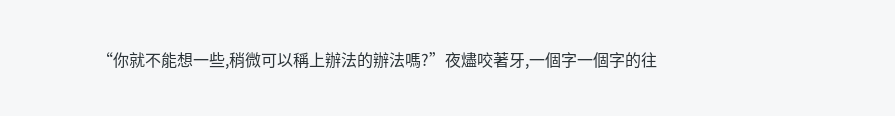“你就不能想一些,稍微可以稱上辦法的辦法嗎?”夜燼咬著牙,一個字一個字的往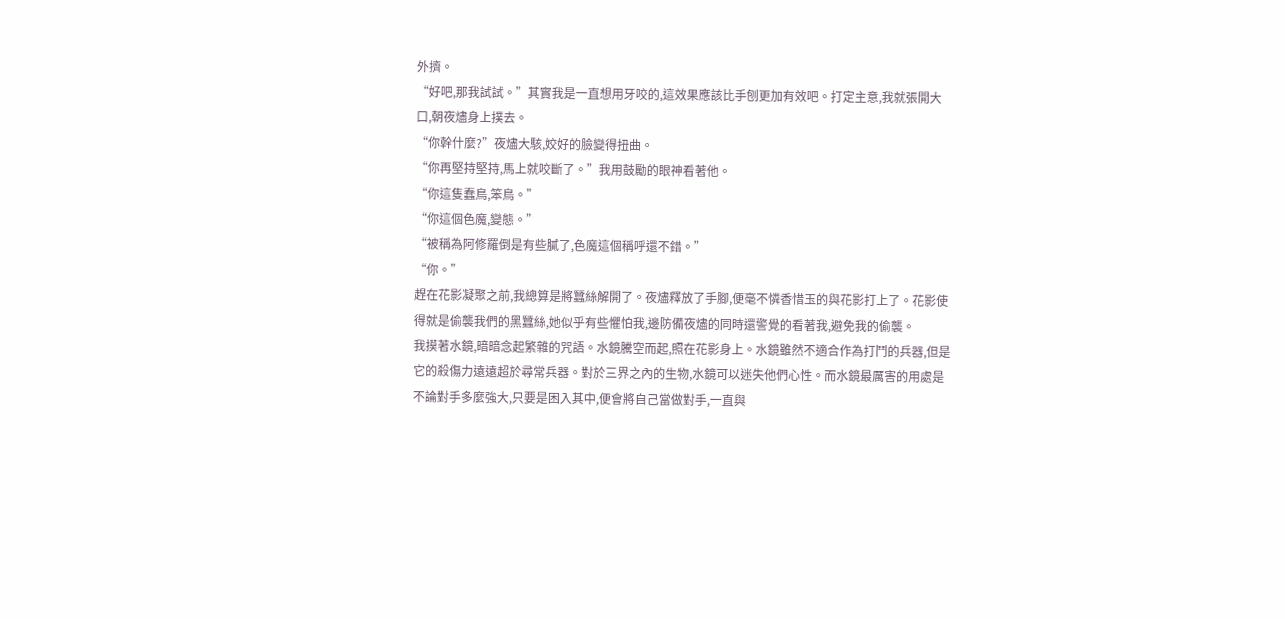外擠。
“好吧,那我試試。”其實我是一直想用牙咬的,這效果應該比手刨更加有效吧。打定主意,我就張開大口,朝夜燼身上撲去。
“你幹什麼?”夜燼大駭,姣好的臉變得扭曲。
“你再堅持堅持,馬上就咬斷了。”我用鼓勵的眼神看著他。
“你這隻蠢鳥,笨鳥。”
“你這個色魔,變態。”
“被稱為阿修羅倒是有些膩了,色魔這個稱呼還不錯。”
“你。”
趕在花影凝聚之前,我總算是將蠶絲解開了。夜燼釋放了手腳,便毫不憐香惜玉的與花影打上了。花影使得就是偷襲我們的黑蠶絲,她似乎有些懼怕我,邊防備夜燼的同時還警覺的看著我,避免我的偷襲。
我摸著水鏡,暗暗念起繁雜的咒語。水鏡騰空而起,照在花影身上。水鏡雖然不適合作為打鬥的兵器,但是它的殺傷力遠遠超於尋常兵器。對於三界之內的生物,水鏡可以迷失他們心性。而水鏡最厲害的用處是不論對手多麼強大,只要是困入其中,便會將自己當做對手,一直與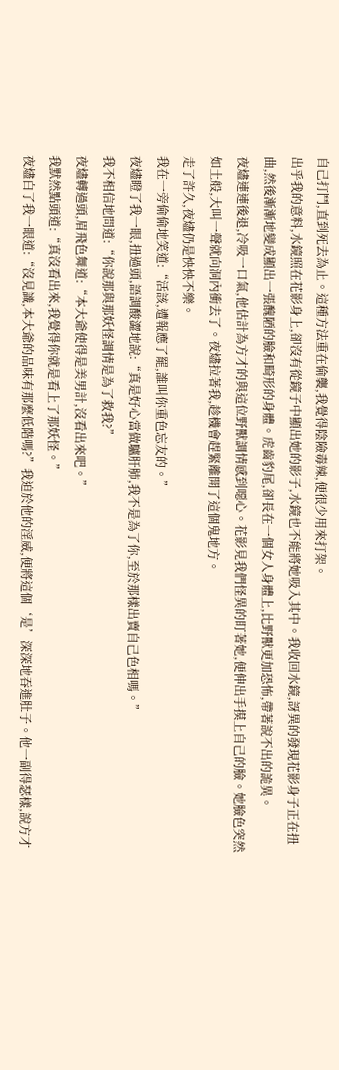自己打鬥,直到死去為止。這種方法重在偷襲,我覺得陰險毒辣,便很少用來打架。
出乎我的意料,水鏡照在花影身上,卻沒有從鏡子中顯出她的影子,水鏡也不能將她吸入其中。我收回水鏡,訝異的發現花影身子正在扭曲,然後漸漸地變成顯出一張醜陋的臉和畸形的身體。虎齒豹尾,卻長在一個女人身體上,比野獸更加恐怖,帶著說不出的詭異。
夜燼連連後退,冷吸一口氣,他估計為方才的與這位野獸調情感到噁心。花影見我們怪異的盯著她,便伸出手摸上自己的臉。她臉色突然如土般,大叫一聲就向洞內衝去了。夜燼拉著我,趁機會趕緊離開了這個鬼地方。
走了許久,夜燼仍是怏怏不樂。
我在一旁偷偷地笑道:“活該,遭報應了罷,誰叫你重色忘友的。”
夜燼瞪了我一眼,扭過頭,語調酸澀地說:“真是好心當做驢肝肺,我不是為了你,至於那樣出賣自己色相嗎。”
我不相信地問道:“你說那與那妖怪調情是為了救我?”
夜燼轉過頭,眉飛色舞道:“本大爺使得是美男計,沒看出來吧。”
我默然點頭道:“真沒看出來,我覺得你就是看上了那妖怪。”
夜燼白了我一眼道:“沒見識,本大爺的品味有那麼低階嗎?”我迫於他的淫威,便將這個‘是’深深地吞進肚子。他一副得瑟樣,說方才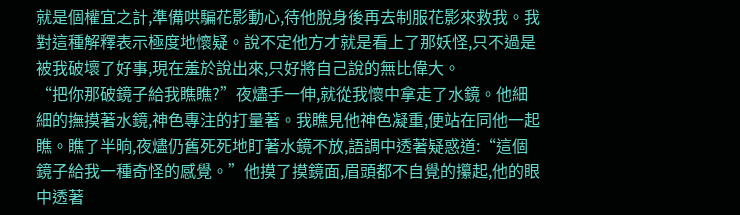就是個權宜之計,準備哄騙花影動心,待他脫身後再去制服花影來救我。我對這種解釋表示極度地懷疑。說不定他方才就是看上了那妖怪,只不過是被我破壞了好事,現在羞於說出來,只好將自己說的無比偉大。
“把你那破鏡子給我瞧瞧?”夜燼手一伸,就從我懷中拿走了水鏡。他細細的撫摸著水鏡,神色專注的打量著。我瞧見他神色凝重,便站在同他一起瞧。瞧了半晌,夜燼仍舊死死地盯著水鏡不放,語調中透著疑惑道:“這個鏡子給我一種奇怪的感覺。”他摸了摸鏡面,眉頭都不自覺的攥起,他的眼中透著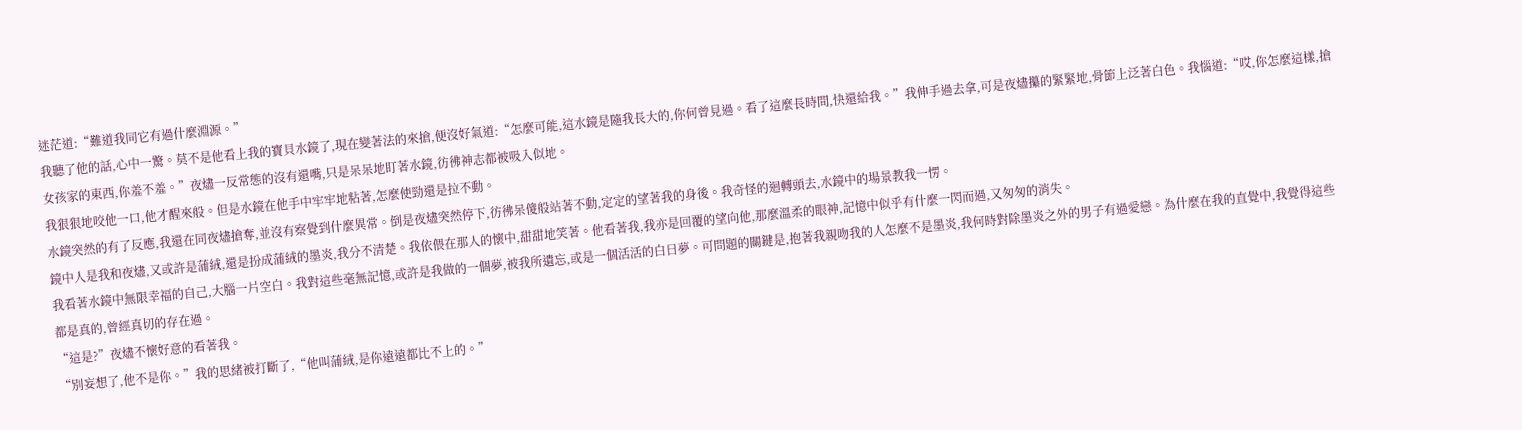迷茫道:“難道我同它有過什麼淵源。”
我聽了他的話,心中一驚。莫不是他看上我的寶貝水鏡了,現在變著法的來搶,便沒好氣道:“怎麼可能,這水鏡是隨我長大的,你何曾見過。看了這麼長時間,快還給我。”我伸手過去拿,可是夜燼攥的緊緊地,骨節上泛著白色。我惱道:“哎,你怎麼這樣,搶女孩家的東西,你羞不羞。”夜燼一反常態的沒有還嘴,只是呆呆地盯著水鏡,彷彿神志都被吸入似地。
我狠狠地咬他一口,他才醒來般。但是水鏡在他手中牢牢地粘著,怎麼使勁還是拉不動。
水鏡突然的有了反應,我還在同夜燼搶奪,並沒有察覺到什麼異常。倒是夜燼突然停下,彷彿呆傻般站著不動,定定的望著我的身後。我奇怪的迴轉頭去,水鏡中的場景教我一愣。
鏡中人是我和夜燼,又或許是蒲絨,還是扮成蒲絨的墨炎,我分不清楚。我依偎在那人的懷中,甜甜地笑著。他看著我,我亦是回覆的望向他,那麼溫柔的眼神,記憶中似乎有什麼一閃而過,又匆匆的消失。
我看著水鏡中無限幸福的自己,大腦一片空白。我對這些毫無記憶,或許是我做的一個夢,被我所遺忘,或是一個活活的白日夢。可問題的關鍵是,抱著我親吻我的人怎麼不是墨炎,我何時對除墨炎之外的男子有過愛戀。為什麼在我的直覺中,我覺得這些都是真的,曾經真切的存在過。
“這是?”夜燼不懷好意的看著我。
“別妄想了,他不是你。”我的思緒被打斷了,“他叫蒲絨,是你遠遠都比不上的。”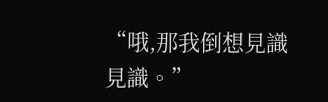“哦,那我倒想見識見識。”